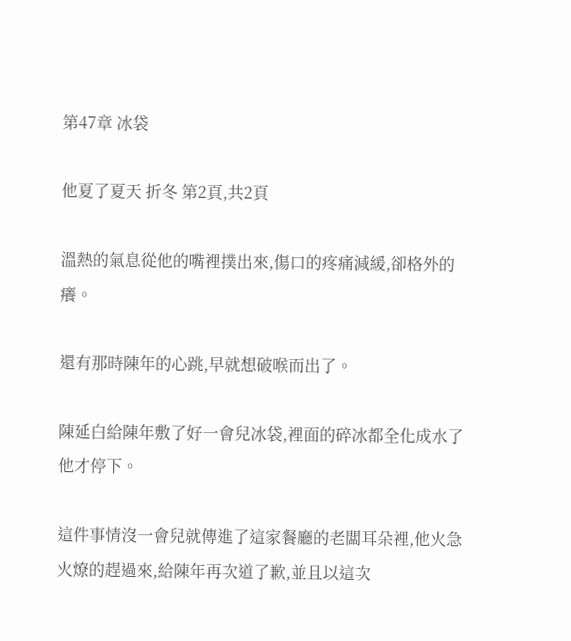第47章 冰袋

他夏了夏天 折冬 第2頁,共2頁

溫熱的氣息從他的嘴裡撲出來,傷口的疼痛減緩,卻格外的癢。

還有那時陳年的心跳,早就想破喉而出了。

陳延白給陳年敷了好一會兒冰袋,裡面的碎冰都全化成水了他才停下。

這件事情沒一會兒就傳進了這家餐廳的老闆耳朵裡,他火急火燎的趕過來,給陳年再次道了歉,並且以這次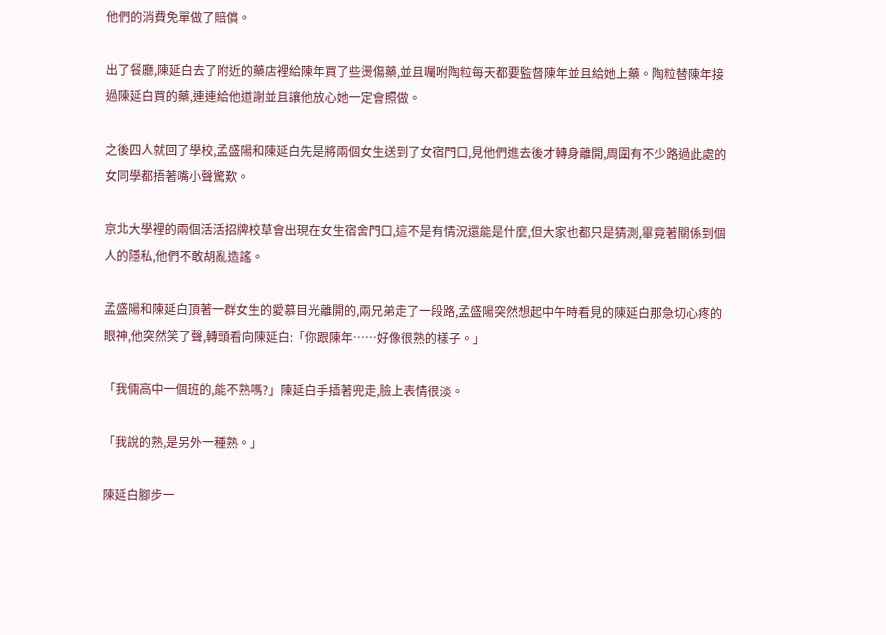他們的消費免單做了賠償。

出了餐廳,陳延白去了附近的藥店裡給陳年買了些燙傷藥,並且囑咐陶粒每天都要監督陳年並且給她上藥。陶粒替陳年接過陳延白買的藥,連連給他道謝並且讓他放心她一定會照做。

之後四人就回了學校,孟盛陽和陳延白先是將兩個女生送到了女宿門口,見他們進去後才轉身離開,周圍有不少路過此處的女同學都捂著嘴小聲驚歎。

京北大學裡的兩個活活招牌校草會出現在女生宿舍門口,這不是有情況還能是什麼,但大家也都只是猜測,畢竟著關係到個人的隱私,他們不敢胡亂造謠。

孟盛陽和陳延白頂著一群女生的愛慕目光離開的,兩兄弟走了一段路,孟盛陽突然想起中午時看見的陳延白那急切心疼的眼神,他突然笑了聲,轉頭看向陳延白:「你跟陳年……好像很熟的樣子。」

「我倆高中一個班的,能不熟嗎?」陳延白手插著兜走,臉上表情很淡。

「我說的熟,是另外一種熟。」

陳延白腳步一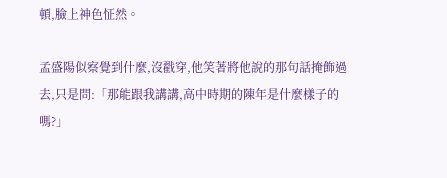頓,臉上神色怔然。

孟盛陽似察覺到什麼,沒戳穿,他笑著將他說的那句話掩飾過去,只是問:「那能跟我講講,高中時期的陳年是什麼樣子的嗎?」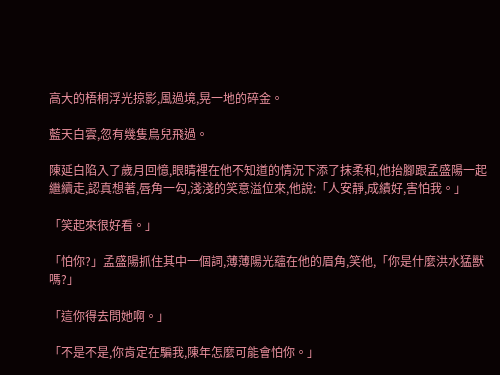高大的梧桐浮光掠影,風過境,晃一地的碎金。

藍天白雲,忽有幾隻鳥兒飛過。

陳延白陷入了歲月回憶,眼睛裡在他不知道的情況下添了抹柔和,他抬腳跟孟盛陽一起繼續走,認真想著,唇角一勾,淺淺的笑意溢位來,他說:「人安靜,成績好,害怕我。」

「笑起來很好看。」

「怕你?」孟盛陽抓住其中一個詞,薄薄陽光蘊在他的眉角,笑他,「你是什麼洪水猛獸嗎?」

「這你得去問她啊。」

「不是不是,你肯定在騙我,陳年怎麼可能會怕你。」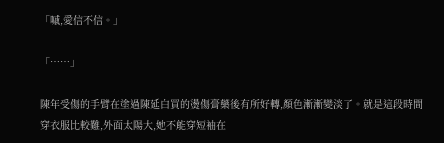「嘁,愛信不信。」

「……」

陳年受傷的手臂在塗過陳延白買的燙傷膏藥後有所好轉,顏色漸漸變淡了。就是這段時間穿衣服比較難,外面太陽大,她不能穿短袖在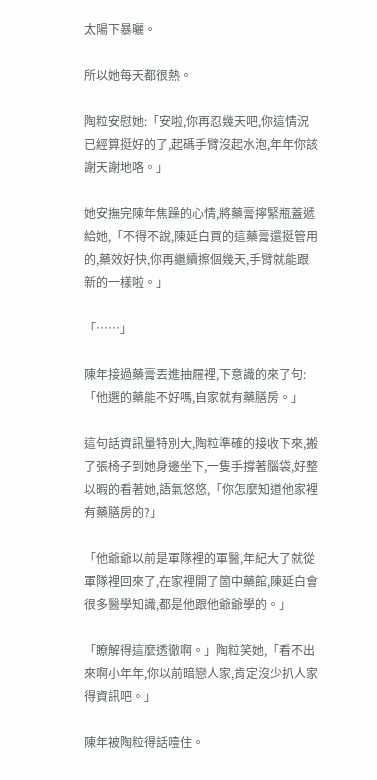太陽下暴曬。

所以她每天都很熱。

陶粒安慰她:「安啦,你再忍幾天吧,你這情況已經算挺好的了,起碼手臂沒起水泡,年年你該謝天謝地咯。」

她安撫完陳年焦躁的心情,將藥膏擰緊瓶蓋遞給她,「不得不說,陳延白買的這藥膏還挺管用的,藥效好快,你再繼續擦個幾天,手臂就能跟新的一樣啦。」

「……」

陳年接過藥膏丟進抽屜裡,下意識的來了句:「他選的藥能不好嗎,自家就有藥膳房。」

這句話資訊量特別大,陶粒準確的接收下來,搬了張椅子到她身邊坐下,一隻手撐著腦袋,好整以暇的看著她,語氣悠悠,「你怎麼知道他家裡有藥膳房的?」

「他爺爺以前是軍隊裡的軍醫,年紀大了就從軍隊裡回來了,在家裡開了箇中藥館,陳延白會很多醫學知識,都是他跟他爺爺學的。」

「瞭解得這麼透徹啊。」陶粒笑她,「看不出來啊小年年,你以前暗戀人家,肯定沒少扒人家得資訊吧。」

陳年被陶粒得話噎住。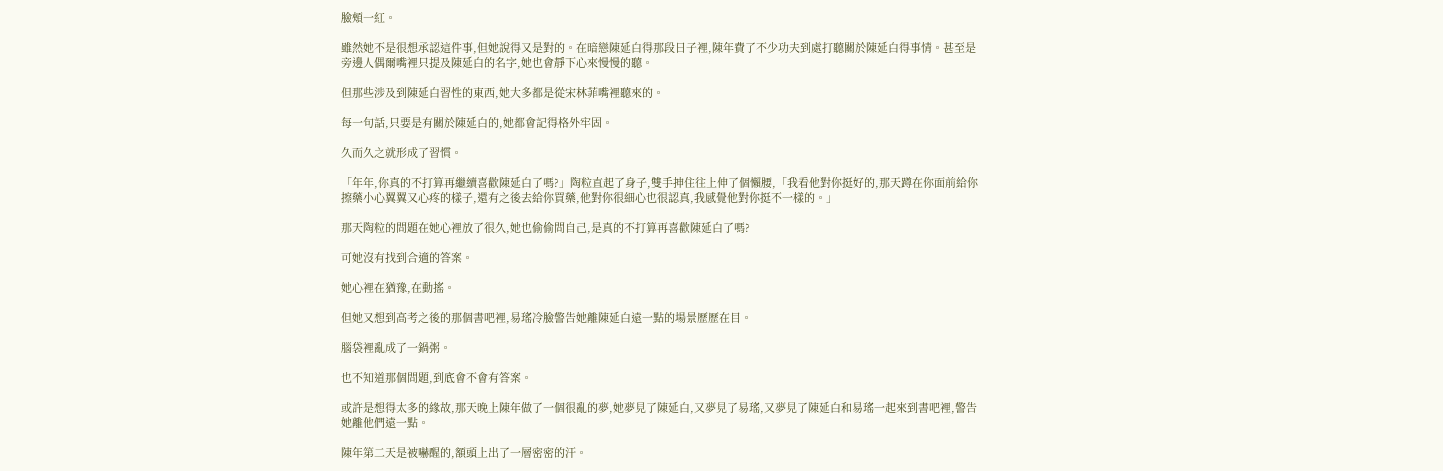臉頰一紅。

雖然她不是很想承認這件事,但她說得又是對的。在暗戀陳延白得那段日子裡,陳年費了不少功夫到處打聽關於陳延白得事情。甚至是旁邊人偶爾嘴裡只提及陳延白的名字,她也會靜下心來慢慢的聽。

但那些涉及到陳延白習性的東西,她大多都是從宋林菲嘴裡聽來的。

每一句話,只要是有關於陳延白的,她都會記得格外牢固。

久而久之就形成了習慣。

「年年,你真的不打算再繼續喜歡陳延白了嗎?」陶粒直起了身子,雙手抻住往上伸了個懶腰,「我看他對你挺好的,那天蹲在你面前給你擦藥小心翼翼又心疼的樣子,還有之後去給你買藥,他對你很細心也很認真,我感覺他對你挺不一樣的。」

那天陶粒的問題在她心裡放了很久,她也偷偷問自己,是真的不打算再喜歡陳延白了嗎?

可她沒有找到合適的答案。

她心裡在猶豫,在動搖。

但她又想到高考之後的那個書吧裡,易瑤冷臉警告她離陳延白遠一點的場景歷歷在目。

腦袋裡亂成了一鍋粥。

也不知道那個問題,到底會不會有答案。

或許是想得太多的緣故,那天晚上陳年做了一個很亂的夢,她夢見了陳延白,又夢見了易瑤,又夢見了陳延白和易瑤一起來到書吧裡,警告她離他們遠一點。

陳年第二天是被嚇醒的,額頭上出了一層密密的汗。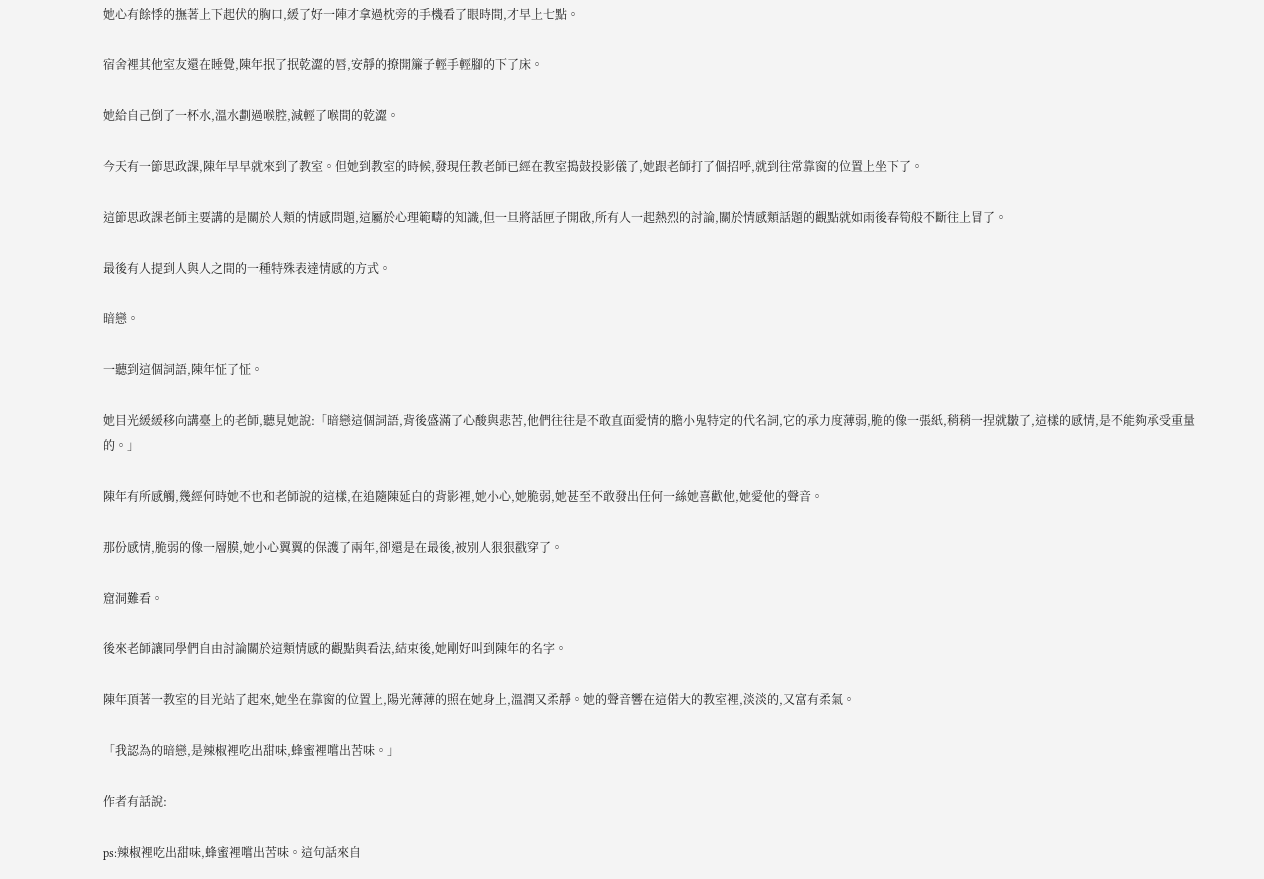她心有餘悸的撫著上下起伏的胸口,緩了好一陣才拿過枕旁的手機看了眼時間,才早上七點。

宿舍裡其他室友還在睡覺,陳年抿了抿乾澀的唇,安靜的撩開簾子輕手輕腳的下了床。

她給自己倒了一杯水,溫水劃過喉腔,減輕了喉間的乾澀。

今天有一節思政課,陳年早早就來到了教室。但她到教室的時候,發現任教老師已經在教室搗鼓投影儀了,她跟老師打了個招呼,就到往常靠窗的位置上坐下了。

這節思政課老師主要講的是關於人類的情感問題,這屬於心理範疇的知識,但一旦將話匣子開啟,所有人一起熱烈的討論,關於情感類話題的觀點就如雨後春筍般不斷往上冒了。

最後有人提到人與人之間的一種特殊表達情感的方式。

暗戀。

一聽到這個詞語,陳年怔了怔。

她目光緩緩移向講臺上的老師,聽見她說:「暗戀這個詞語,背後盛滿了心酸與悲苦,他們往往是不敢直面愛情的膽小鬼特定的代名詞,它的承力度薄弱,脆的像一張紙,稍稍一捏就皺了,這樣的感情,是不能夠承受重量的。」

陳年有所感觸,幾經何時她不也和老師說的這樣,在追隨陳延白的背影裡,她小心,她脆弱,她甚至不敢發出任何一絲她喜歡他,她愛他的聲音。

那份感情,脆弱的像一層膜,她小心翼翼的保護了兩年,卻還是在最後,被別人狠狠戳穿了。

窟洞難看。

後來老師讓同學們自由討論關於這類情感的觀點與看法,結束後,她剛好叫到陳年的名字。

陳年頂著一教室的目光站了起來,她坐在靠窗的位置上,陽光薄薄的照在她身上,溫潤又柔靜。她的聲音響在這偌大的教室裡,淡淡的,又富有柔氣。

「我認為的暗戀,是辣椒裡吃出甜味,蜂蜜裡嚐出苦味。」

作者有話說:

ps:辣椒裡吃出甜味,蜂蜜裡嚐出苦味。這句話來自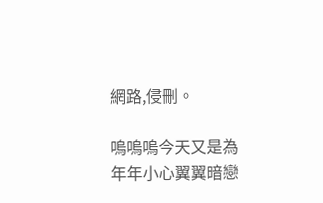網路,侵刪。

嗚嗚嗚今天又是為年年小心翼翼暗戀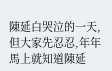陳延白哭泣的一天,但大家先忍忍,年年馬上就知道陳延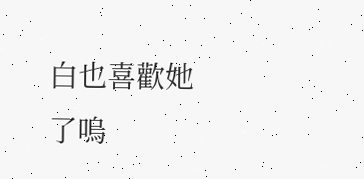白也喜歡她了嗚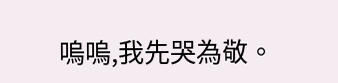嗚嗚,我先哭為敬。